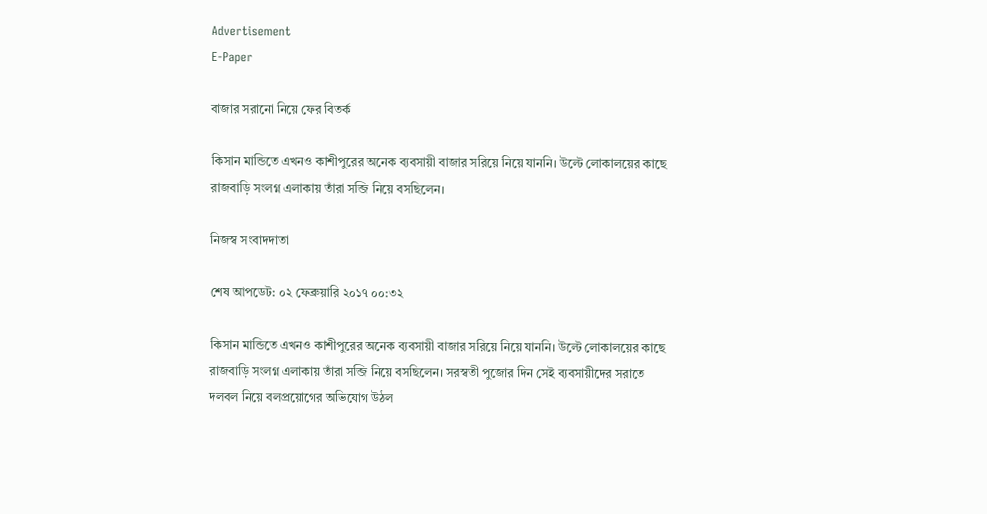Advertisement
E-Paper

বাজার সরানো নিয়ে ফের বিতর্ক

কিসান মান্ডিতে এখনও কাশীপুরের অনেক ব্যবসায়ী বাজার সরিয়ে নিয়ে যাননি। উল্টে লোকালয়ের কাছে রাজবাড়ি সংলগ্ন এলাকায় তাঁরা সব্জি নিয়ে বসছিলেন।

নিজস্ব সংবাদদাতা

শেষ আপডেট: ০২ ফেব্রুয়ারি ২০১৭ ০০:৩২

কিসান মান্ডিতে এখনও কাশীপুরের অনেক ব্যবসায়ী বাজার সরিয়ে নিয়ে যাননি। উল্টে লোকালয়ের কাছে রাজবাড়ি সংলগ্ন এলাকায় তাঁরা সব্জি নিয়ে বসছিলেন। সরস্বতী পুজোর দিন সেই ব্যবসায়ীদের সরাতে দলবল নিয়ে বলপ্রয়োগের অভিযোগ উঠল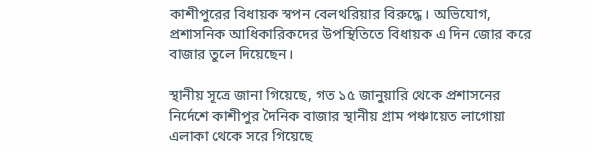কাশীপুরের বিধায়ক স্বপন বেলথরিয়ার বিরুদ্ধে। অভিযোগ, প্রশাসনিক আধিকারিকদের উপস্থিতিতে বিধায়ক এ দিন জোর করে বাজার তুলে দিয়েছেন।

স্থানীয় সূত্রে জানা গিয়েছে, গত ১৫ জানুয়ারি থেকে প্রশাসনের নির্দেশে কাশীপুর দৈনিক বাজার স্থানীয় গ্রাম পঞ্চায়েত লাগোয়া এলাকা থেকে সরে গিয়েছে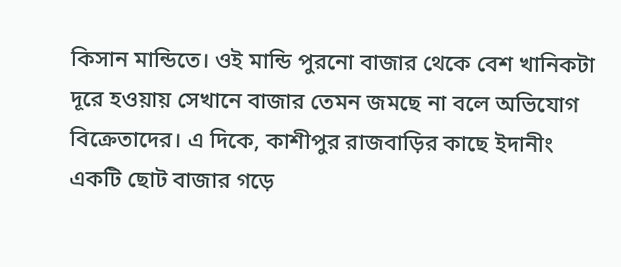কিসান মান্ডিতে। ওই মান্ডি পুরনো বাজার থেকে বেশ খানিকটা দূরে হওয়ায় সেখানে বাজার তেমন জমছে না বলে অভিযোগ বিক্রেতাদের। এ দিকে, কাশীপুর রাজবাড়ির কাছে ইদানীং একটি ছোট বাজার গড়ে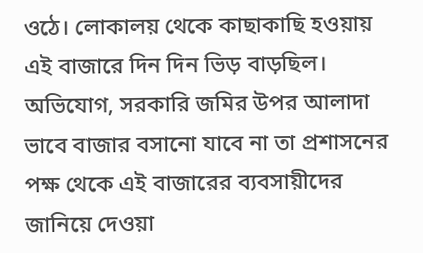ওঠে। লোকালয় থেকে কাছাকাছি হওয়ায় এই বাজারে দিন দিন ভিড় বাড়ছিল। অভিযোগ, সরকারি জমির উপর আলাদা ভাবে বাজার বসানো যাবে না তা প্রশাসনের পক্ষ থেকে এই বাজারের ব্যবসায়ীদের জানিয়ে দেওয়া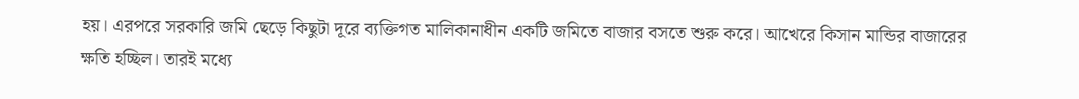হয়। এরপরে সরকারি জমি ছেড়ে কিছুটা দূরে ব্যক্তিগত মালিকানাধীন একটি জমিতে বাজার বসতে শুরু করে। আখেরে কিসান মান্ডির বাজারের ক্ষতি হচ্ছিল। তারই মধ্যে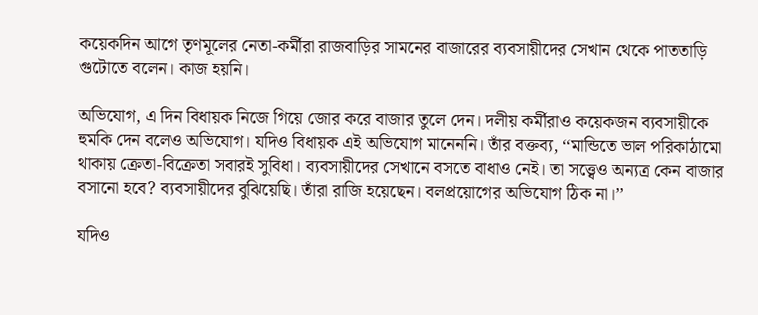কয়েকদিন আগে তৃণমূলের নেতা-কর্মীরা রাজবাড়ির সামনের বাজারের ব্যবসায়ীদের সেখান থেকে পাততাড়ি গুটোতে বলেন। কাজ হয়নি।

অভিযোগ, এ দিন বিধায়ক নিজে গিয়ে জোর করে বাজার তুলে দেন। দলীয় কর্মীরাও কয়েকজন ব্যবসায়ীকে হুমকি দেন বলেও অভিযোগ। যদিও বিধায়ক এই অভিযোগ মানেননি। তাঁর বক্তব্য, ‘‘মান্ডিতে ভাল পরিকাঠামো থাকায় ক্রেতা-বিক্রেতা সবারই সুবিধা। ব্যবসায়ীদের সেখানে বসতে বাধাও নেই। তা সত্ত্বেও অন্যত্র কেন বাজার বসানো হবে? ব্যবসায়ীদের বুঝিয়েছি। তাঁরা রাজি হয়েছেন। বলপ্রয়োগের অভিযোগ ঠিক না।’’

যদিও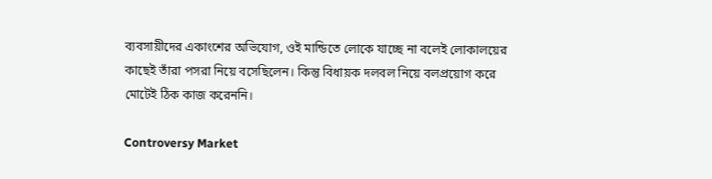ব্যবসায়ীদের একাংশের অভিযোগ, ওই মান্ডিতে লোকে যাচ্ছে না বলেই লোকালয়ের কাছেই তাঁরা পসরা নিয়ে বসেছিলেন। কিন্তু বিধায়ক দলবল নিয়ে বলপ্রয়োগ করে মোটেই ঠিক কাজ করেননি।

Controversy Market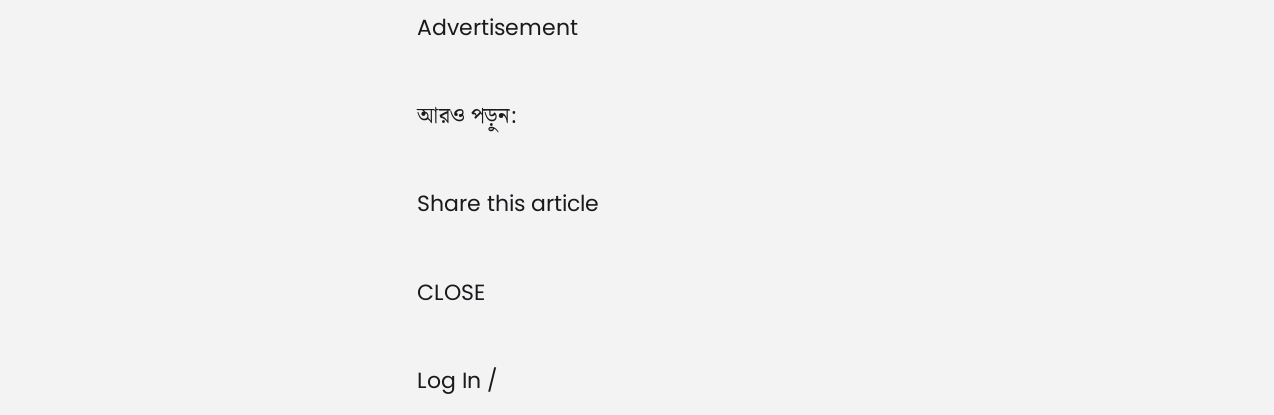Advertisement

আরও পড়ুন:

Share this article

CLOSE

Log In /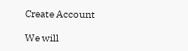Create Account

We will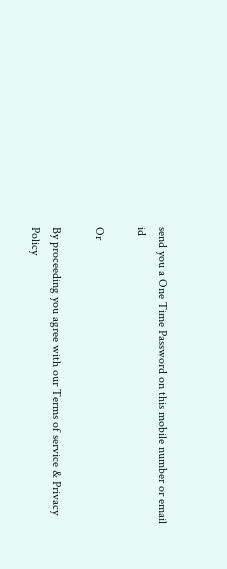send you a One Time Password on this mobile number or email id

Or

By proceeding you agree with our Terms of service & Privacy Policy